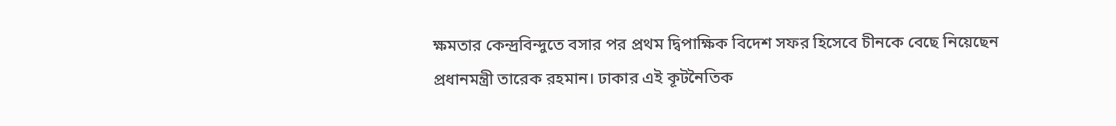ক্ষমতার কেন্দ্রবিন্দুতে বসার পর প্রথম দ্বিপাক্ষিক বিদেশ সফর হিসেবে চীনকে বেছে নিয়েছেন প্রধানমন্ত্রী তারেক রহমান। ঢাকার এই কূটনৈতিক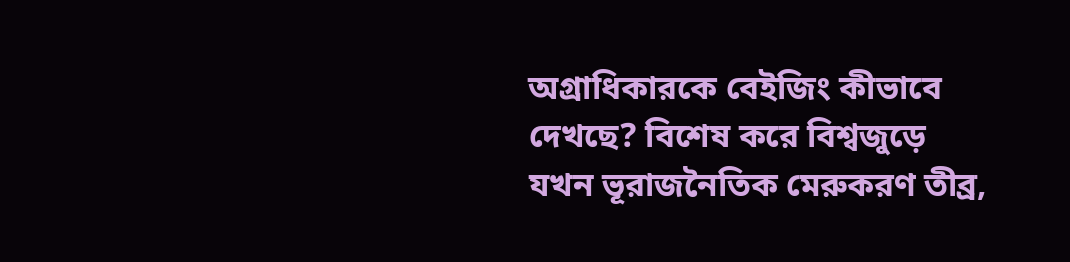অগ্রাধিকারকে বেইজিং কীভাবে দেখছে? বিশেষ করে বিশ্বজুড়ে যখন ভূরাজনৈতিক মেরুকরণ তীব্র,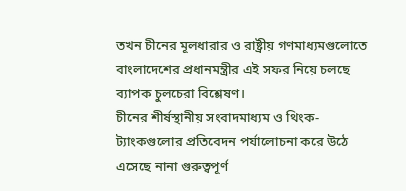তখন চীনের মূলধারার ও রাষ্ট্রীয় গণমাধ্যমগুলোতে বাংলাদেশের প্রধানমন্ত্রীর এই সফর নিয়ে চলছে ব্যাপক চুলচেরা বিশ্লেষণ।
চীনের শীর্ষস্থানীয় সংবাদমাধ্যম ও থিংক-ট্যাংকগুলোর প্রতিবেদন পর্যালোচনা করে উঠে এসেছে নানা গুরুত্বপূর্ণ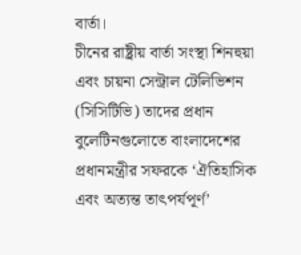বার্তা।
চীনের রাষ্ট্রীয় বার্তা সংস্থা শিনহুয়া এবং চায়না সেন্ট্রাল টেলিভিশন (সিসিটিভি) তাদের প্রধান বুলেটিনগুলোতে বাংলাদেশের প্রধানমন্ত্রীর সফরকে ‘ঐতিহাসিক এবং অত্যন্ত তাৎপর্যপূর্ণ’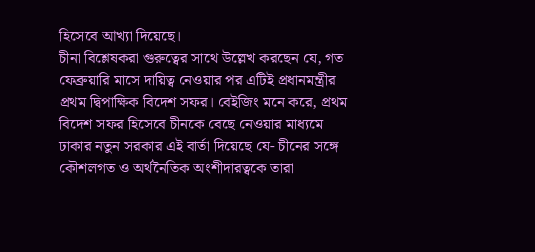হিসেবে আখ্যা দিয়েছে।
চীনা বিশ্লেষকরা গুরুত্বের সাথে উল্লেখ করছেন যে, গত ফেব্রুয়ারি মাসে দায়িত্ব নেওয়ার পর এটিই প্রধানমন্ত্রীর প্রথম দ্বিপাক্ষিক বিদেশ সফর। বেইজিং মনে করে, প্রথম বিদেশ সফর হিসেবে চীনকে বেছে নেওয়ার মাধ্যমে ঢাকার নতুন সরকার এই বার্তা দিয়েছে যে- চীনের সঙ্গে কৌশলগত ও অর্থনৈতিক অংশীদারত্বকে তারা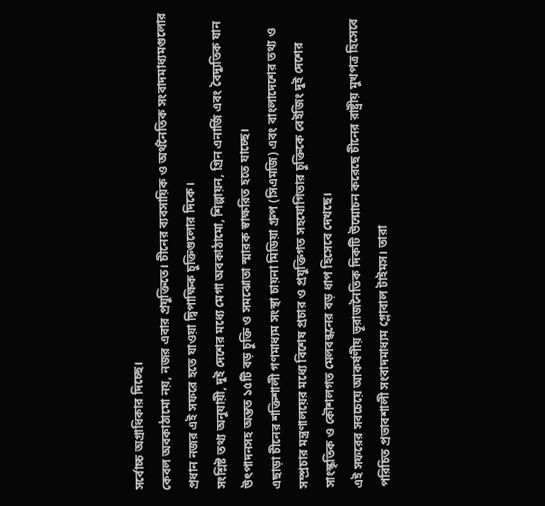সর্বোচ্চ অগ্রাধিকার দিচ্ছে।
কেবল অবকাঠামো নয়, নজর এবার প্রযুক্তিতে। চীনের ব্যবসায়িক ও অর্থনৈতিক সংবাদমাধ্যমগুলোর প্রধান নজর এই সফরে হতে যাওয়া দ্বিপাক্ষিক চুক্তিগুলোর দিকে।
সংশ্লিষ্ট তথ্য অনুযায়ী, দুই দেশের মধ্যে মেগা অবকাঠামো, শিল্পায়ন, গ্রিন এনার্জি এবং বৈদ্যুতিক যান উৎপাদনসহ অন্তত ১৫টি বড় চুক্তি ও সমঝোতা স্মারক স্বাক্ষরিত হতে যাচ্ছে।
এছাড়া চীনের শক্তিশালী গণমাধ্যম সংস্থা চায়না মিডিয়া গ্রুপ (সিএমজি) এবং বাংলাদেশের তথ্য ও সম্প্রচার মন্ত্রণালয়ের মধ্যে বিশেষ প্রচার ও প্রযুক্তিগত সহযোগিতার চুক্তিকে বেইজিং দুই দেশের সাংস্কৃতিক ও কৌশলগত মেলবন্ধনের বড় ধাপ হিসেবে দেখছে।
এই সফরের সবচেয়ে আকর্ষণীয় ভূরাজনৈতিক দিকটি উন্মোচন করেছে চীনের রাষ্ট্রীয় মুখপত্র হিসেবে পরিচিত প্রভাবশালী সংবাদমাধ্যম গ্লোবাল টাইমস। তারা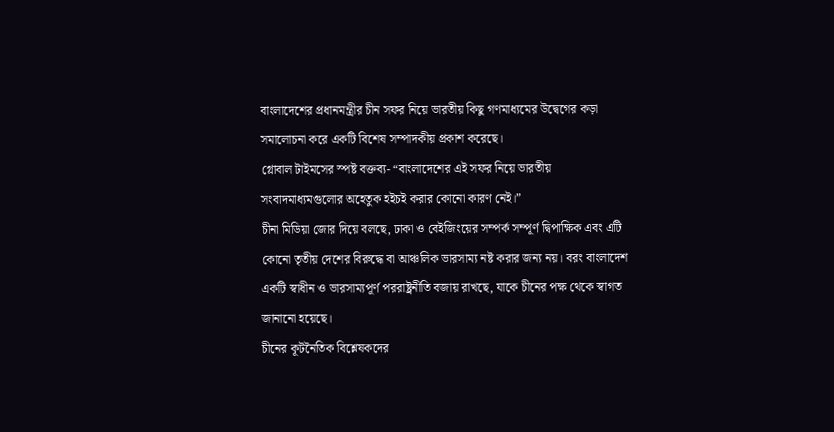বাংলাদেশের প্রধানমন্ত্রীর চীন সফর নিয়ে ভারতীয় কিছু গণমাধ্যমের উদ্বেগের কড়া সমালোচনা করে একটি বিশেষ সম্পাদকীয় প্রকাশ করেছে।
গ্লোবাল টাইমসের স্পষ্ট বক্তব্য- “বাংলাদেশের এই সফর নিয়ে ভারতীয় সংবাদমাধ্যমগুলোর অহেতুক হইচই করার কোনো কারণ নেই।”
চীনা মিডিয়া জোর দিয়ে বলছে, ঢাকা ও বেইজিংয়ের সম্পর্ক সম্পূর্ণ দ্বিপাক্ষিক এবং এটি কোনো তৃতীয় দেশের বিরুদ্ধে বা আঞ্চলিক ভারসাম্য নষ্ট করার জন্য নয়। বরং বাংলাদেশ একটি স্বাধীন ও ভারসাম্যপূর্ণ পররাষ্ট্রনীতি বজায় রাখছে, যাকে চীনের পক্ষ থেকে স্বাগত জানানো হয়েছে।
চীনের কূটনৈতিক বিশ্লেষকদের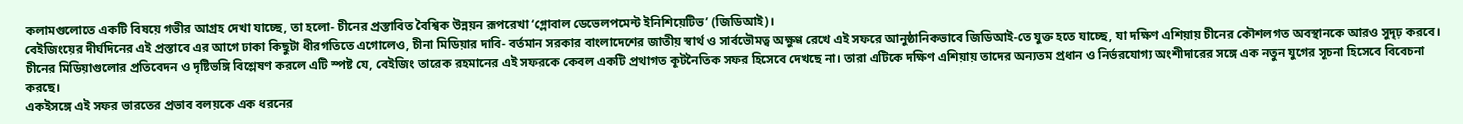কলামগুলোতে একটি বিষয়ে গভীর আগ্রহ দেখা যাচ্ছে, তা হলো- চীনের প্রস্তাবিত বৈশ্বিক উন্নয়ন রূপরেখা ‘গ্লোবাল ডেভেলপমেন্ট ইনিশিয়েটিভ’ (জিডিআই)।
বেইজিংয়ের দীর্ঘদিনের এই প্রস্তাবে এর আগে ঢাকা কিছুটা ধীরগতিতে এগোলেও, চীনা মিডিয়ার দাবি- বর্তমান সরকার বাংলাদেশের জাতীয় স্বার্থ ও সার্বভৌমত্ব অক্ষুণ্ণ রেখে এই সফরে আনুষ্ঠানিকভাবে জিডিআই-তে যুক্ত হতে যাচ্ছে, যা দক্ষিণ এশিয়ায় চীনের কৌশলগত অবস্থানকে আরও সুদৃঢ় করবে।
চীনের মিডিয়াগুলোর প্রতিবেদন ও দৃষ্টিভঙ্গি বিশ্লেষণ করলে এটি স্পষ্ট যে, বেইজিং তারেক রহমানের এই সফরকে কেবল একটি প্রথাগত কূটনৈতিক সফর হিসেবে দেখছে না। তারা এটিকে দক্ষিণ এশিয়ায় তাদের অন্যতম প্রধান ও নির্ভরযোগ্য অংশীদারের সঙ্গে এক নতুন যুগের সূচনা হিসেবে বিবেচনা করছে।
একইসঙ্গে এই সফর ভারতের প্রভাব বলয়কে এক ধরনের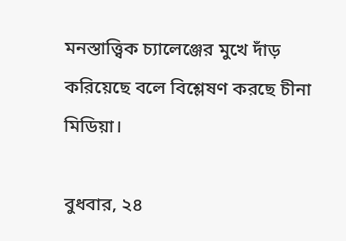মনস্তাত্ত্বিক চ্যালেঞ্জের মুখে দাঁড় করিয়েছে বলে বিশ্লেষণ করছে চীনা মিডিয়া।

বুধবার, ২৪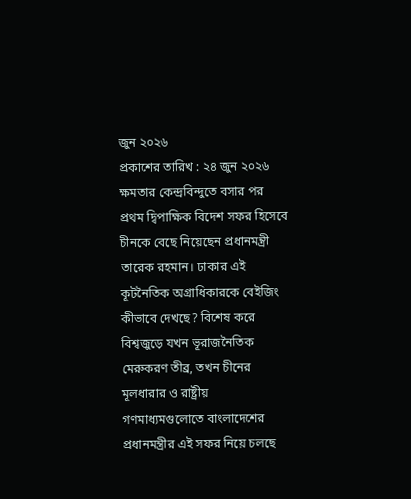জুন ২০২৬
প্রকাশের তারিখ : ২৪ জুন ২০২৬
ক্ষমতার কেন্দ্রবিন্দুতে বসার পর প্রথম দ্বিপাক্ষিক বিদেশ সফর হিসেবে চীনকে বেছে নিয়েছেন প্রধানমন্ত্রী তারেক রহমান। ঢাকার এই কূটনৈতিক অগ্রাধিকারকে বেইজিং কীভাবে দেখছে? বিশেষ করে বিশ্বজুড়ে যখন ভূরাজনৈতিক মেরুকরণ তীব্র, তখন চীনের মূলধারার ও রাষ্ট্রীয় গণমাধ্যমগুলোতে বাংলাদেশের প্রধানমন্ত্রীর এই সফর নিয়ে চলছে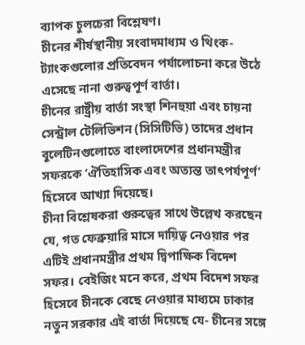ব্যাপক চুলচেরা বিশ্লেষণ।
চীনের শীর্ষস্থানীয় সংবাদমাধ্যম ও থিংক-ট্যাংকগুলোর প্রতিবেদন পর্যালোচনা করে উঠে এসেছে নানা গুরুত্বপূর্ণ বার্তা।
চীনের রাষ্ট্রীয় বার্তা সংস্থা শিনহুয়া এবং চায়না সেন্ট্রাল টেলিভিশন (সিসিটিভি) তাদের প্রধান বুলেটিনগুলোতে বাংলাদেশের প্রধানমন্ত্রীর সফরকে ‘ঐতিহাসিক এবং অত্যন্ত তাৎপর্যপূর্ণ’ হিসেবে আখ্যা দিয়েছে।
চীনা বিশ্লেষকরা গুরুত্বের সাথে উল্লেখ করছেন যে, গত ফেব্রুয়ারি মাসে দায়িত্ব নেওয়ার পর এটিই প্রধানমন্ত্রীর প্রথম দ্বিপাক্ষিক বিদেশ সফর। বেইজিং মনে করে, প্রথম বিদেশ সফর হিসেবে চীনকে বেছে নেওয়ার মাধ্যমে ঢাকার নতুন সরকার এই বার্তা দিয়েছে যে- চীনের সঙ্গে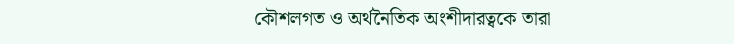কৌশলগত ও অর্থনৈতিক অংশীদারত্বকে তারা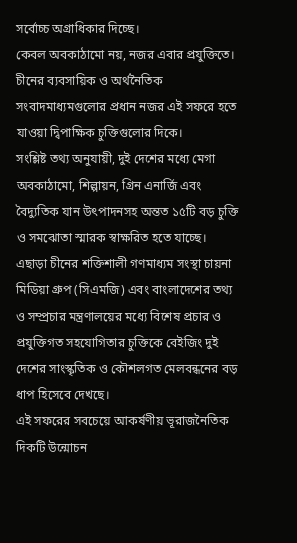সর্বোচ্চ অগ্রাধিকার দিচ্ছে।
কেবল অবকাঠামো নয়, নজর এবার প্রযুক্তিতে। চীনের ব্যবসায়িক ও অর্থনৈতিক সংবাদমাধ্যমগুলোর প্রধান নজর এই সফরে হতে যাওয়া দ্বিপাক্ষিক চুক্তিগুলোর দিকে।
সংশ্লিষ্ট তথ্য অনুযায়ী, দুই দেশের মধ্যে মেগা অবকাঠামো, শিল্পায়ন, গ্রিন এনার্জি এবং বৈদ্যুতিক যান উৎপাদনসহ অন্তত ১৫টি বড় চুক্তি ও সমঝোতা স্মারক স্বাক্ষরিত হতে যাচ্ছে।
এছাড়া চীনের শক্তিশালী গণমাধ্যম সংস্থা চায়না মিডিয়া গ্রুপ (সিএমজি) এবং বাংলাদেশের তথ্য ও সম্প্রচার মন্ত্রণালয়ের মধ্যে বিশেষ প্রচার ও প্রযুক্তিগত সহযোগিতার চুক্তিকে বেইজিং দুই দেশের সাংস্কৃতিক ও কৌশলগত মেলবন্ধনের বড় ধাপ হিসেবে দেখছে।
এই সফরের সবচেয়ে আকর্ষণীয় ভূরাজনৈতিক দিকটি উন্মোচন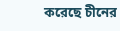করেছে চীনের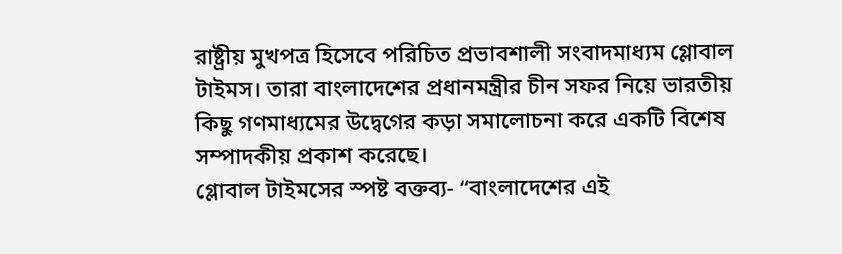রাষ্ট্রীয় মুখপত্র হিসেবে পরিচিত প্রভাবশালী সংবাদমাধ্যম গ্লোবাল টাইমস। তারা বাংলাদেশের প্রধানমন্ত্রীর চীন সফর নিয়ে ভারতীয় কিছু গণমাধ্যমের উদ্বেগের কড়া সমালোচনা করে একটি বিশেষ সম্পাদকীয় প্রকাশ করেছে।
গ্লোবাল টাইমসের স্পষ্ট বক্তব্য- “বাংলাদেশের এই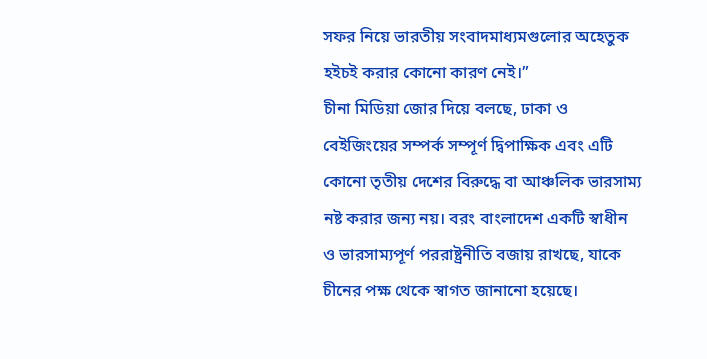সফর নিয়ে ভারতীয় সংবাদমাধ্যমগুলোর অহেতুক হইচই করার কোনো কারণ নেই।”
চীনা মিডিয়া জোর দিয়ে বলছে, ঢাকা ও বেইজিংয়ের সম্পর্ক সম্পূর্ণ দ্বিপাক্ষিক এবং এটি কোনো তৃতীয় দেশের বিরুদ্ধে বা আঞ্চলিক ভারসাম্য নষ্ট করার জন্য নয়। বরং বাংলাদেশ একটি স্বাধীন ও ভারসাম্যপূর্ণ পররাষ্ট্রনীতি বজায় রাখছে, যাকে চীনের পক্ষ থেকে স্বাগত জানানো হয়েছে।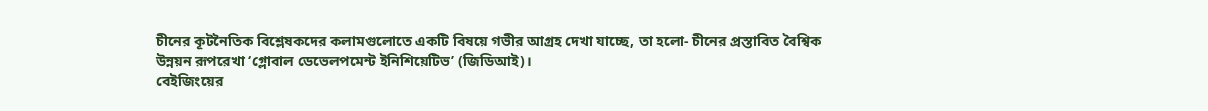চীনের কূটনৈতিক বিশ্লেষকদের কলামগুলোতে একটি বিষয়ে গভীর আগ্রহ দেখা যাচ্ছে, তা হলো- চীনের প্রস্তাবিত বৈশ্বিক উন্নয়ন রূপরেখা ‘গ্লোবাল ডেভেলপমেন্ট ইনিশিয়েটিভ’ (জিডিআই)।
বেইজিংয়ের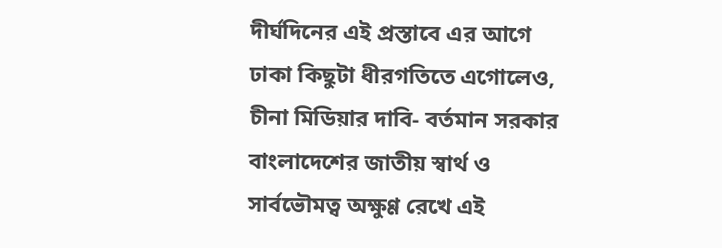দীর্ঘদিনের এই প্রস্তাবে এর আগে ঢাকা কিছুটা ধীরগতিতে এগোলেও, চীনা মিডিয়ার দাবি- বর্তমান সরকার বাংলাদেশের জাতীয় স্বার্থ ও সার্বভৌমত্ব অক্ষুণ্ণ রেখে এই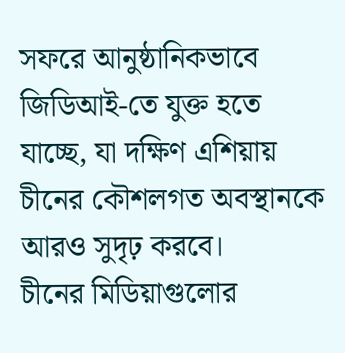সফরে আনুষ্ঠানিকভাবে জিডিআই-তে যুক্ত হতে যাচ্ছে, যা দক্ষিণ এশিয়ায় চীনের কৌশলগত অবস্থানকে আরও সুদৃঢ় করবে।
চীনের মিডিয়াগুলোর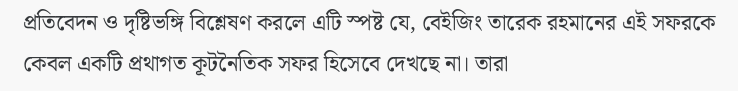প্রতিবেদন ও দৃষ্টিভঙ্গি বিশ্লেষণ করলে এটি স্পষ্ট যে, বেইজিং তারেক রহমানের এই সফরকে কেবল একটি প্রথাগত কূটনৈতিক সফর হিসেবে দেখছে না। তারা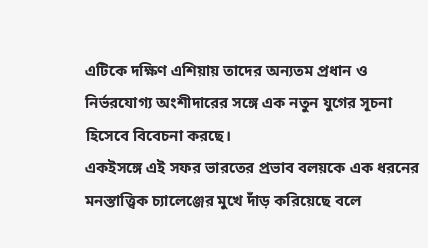এটিকে দক্ষিণ এশিয়ায় তাদের অন্যতম প্রধান ও নির্ভরযোগ্য অংশীদারের সঙ্গে এক নতুন যুগের সূচনা হিসেবে বিবেচনা করছে।
একইসঙ্গে এই সফর ভারতের প্রভাব বলয়কে এক ধরনের মনস্তাত্ত্বিক চ্যালেঞ্জের মুখে দাঁড় করিয়েছে বলে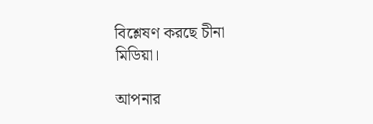বিশ্লেষণ করছে চীনা মিডিয়া।

আপনার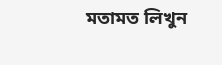মতামত লিখুন